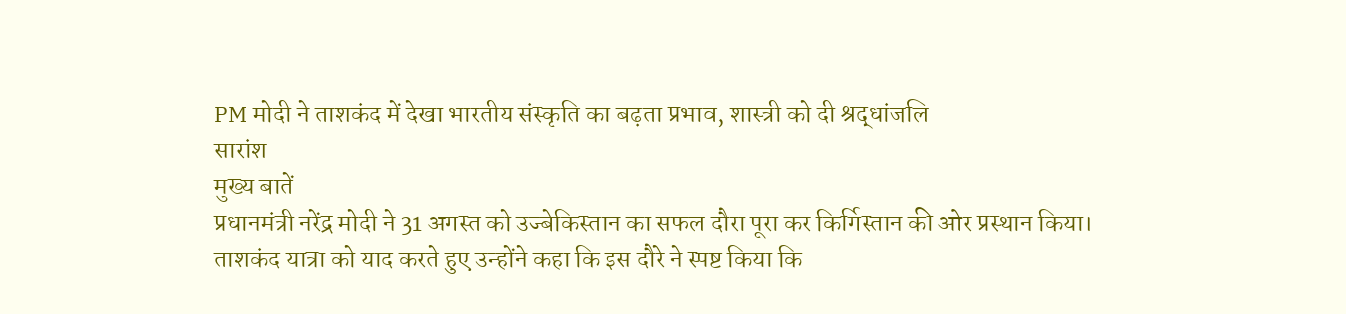PM मोदी ने ताशकंद में देखा भारतीय संस्कृति का बढ़ता प्रभाव, शास्त्री को दी श्रद्धांजलि
सारांश
मुख्य बातें
प्रधानमंत्री नरेंद्र मोदी ने 31 अगस्त को उज्बेकिस्तान का सफल दौरा पूरा कर किर्गिस्तान की ओर प्रस्थान किया। ताशकंद यात्रा को याद करते हुए उन्होंने कहा कि इस दौरे ने स्पष्ट किया कि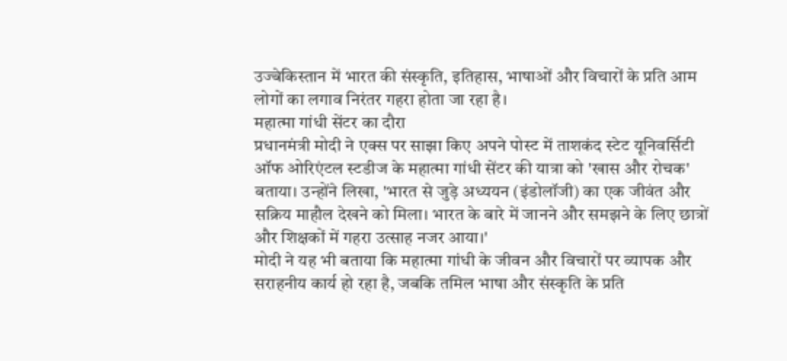उज्बेकिस्तान में भारत की संस्कृति, इतिहास, भाषाओं और विचारों के प्रति आम लोगों का लगाव निरंतर गहरा होता जा रहा है।
महात्मा गांधी सेंटर का दौरा
प्रधानमंत्री मोदी ने एक्स पर साझा किए अपने पोस्ट में ताशकंद स्टेट यूनिवर्सिटी ऑफ ओरिएंटल स्टडीज के महात्मा गांधी सेंटर की यात्रा को 'खास और रोचक' बताया। उन्होंने लिखा, 'भारत से जुड़े अध्ययन (इंडोलॉजी) का एक जीवंत और सक्रिय माहौल देखने को मिला। भारत के बारे में जानने और समझने के लिए छात्रों और शिक्षकों में गहरा उत्साह नजर आया।'
मोदी ने यह भी बताया कि महात्मा गांधी के जीवन और विचारों पर व्यापक और सराहनीय कार्य हो रहा है, जबकि तमिल भाषा और संस्कृति के प्रति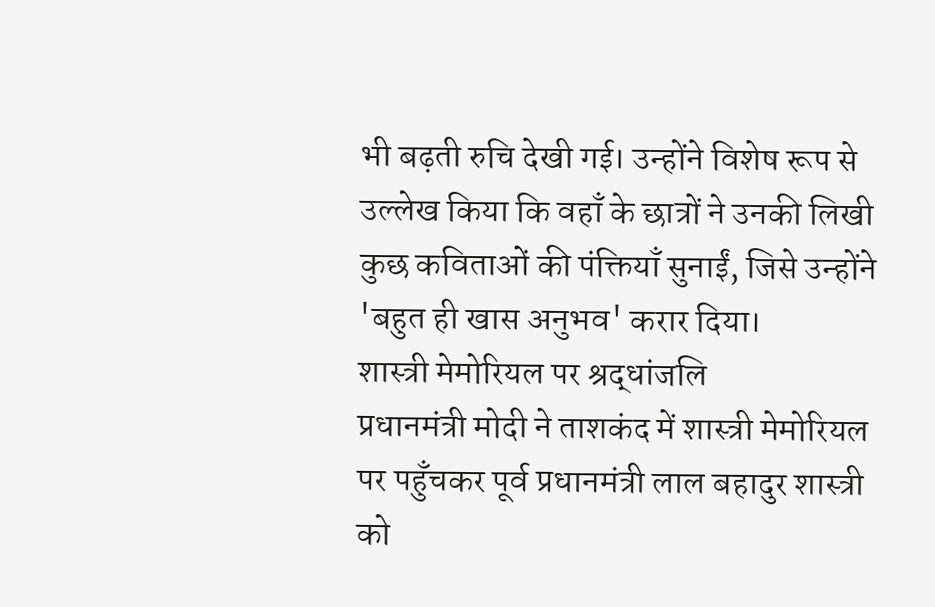भी बढ़ती रुचि देखी गई। उन्होंने विशेष रूप से उल्लेख किया कि वहाँ के छात्रों ने उनकी लिखी कुछ कविताओं की पंक्तियाँ सुनाईं, जिसे उन्होंने 'बहुत ही खास अनुभव' करार दिया।
शास्त्री मेमोरियल पर श्रद्धांजलि
प्रधानमंत्री मोदी ने ताशकंद में शास्त्री मेमोरियल पर पहुँचकर पूर्व प्रधानमंत्री लाल बहादुर शास्त्री को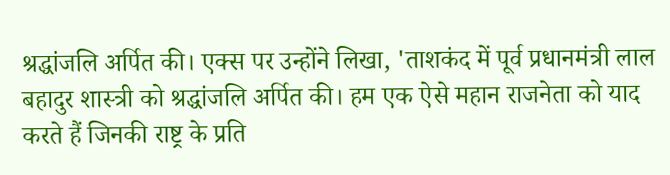श्रद्धांजलि अर्पित की। एक्स पर उन्होंने लिखा, 'ताशकंद में पूर्व प्रधानमंत्री लाल बहादुर शास्त्री को श्रद्धांजलि अर्पित की। हम एक ऐसे महान राजनेता को याद करते हैं जिनकी राष्ट्र के प्रति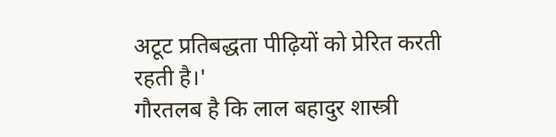अटूट प्रतिबद्धता पीढ़ियों को प्रेरित करती रहती है।'
गौरतलब है कि लाल बहादुर शास्त्री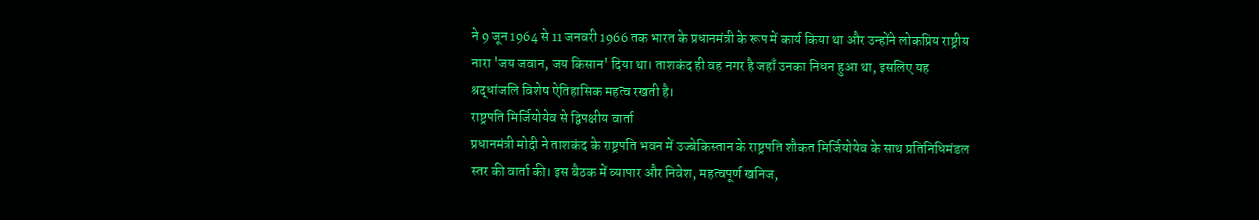ने 9 जून 1964 से 11 जनवरी 1966 तक भारत के प्रधानमंत्री के रूप में कार्य किया था और उन्होंने लोकप्रिय राष्ट्रीय नारा 'जय जवान, जय किसान' दिया था। ताशकंद ही वह नगर है जहाँ उनका निधन हुआ था, इसलिए यह श्रद्धांजलि विशेष ऐतिहासिक महत्व रखती है।
राष्ट्रपति मिर्जियोयेव से द्विपक्षीय वार्ता
प्रधानमंत्री मोदी ने ताशकंद के राष्ट्रपति भवन में उज्बेकिस्तान के राष्ट्रपति शौकत मिर्जियोयेव के साथ प्रतिनिधिमंडल स्तर की वार्ता की। इस बैठक में व्यापार और निवेश, महत्वपूर्ण खनिज,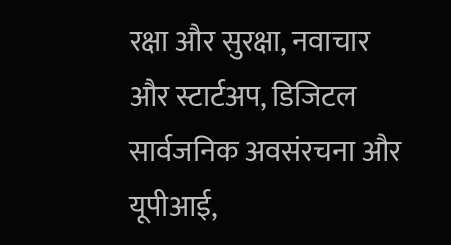रक्षा और सुरक्षा, नवाचार और स्टार्टअप, डिजिटल सार्वजनिक अवसंरचना और यूपीआई,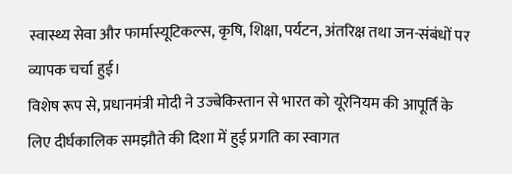स्वास्थ्य सेवा और फार्मास्यूटिकल्स, कृषि, शिक्षा, पर्यटन, अंतरिक्ष तथा जन-संबंधों पर व्यापक चर्चा हुई।
विशेष रूप से, प्रधानमंत्री मोदी ने उज्बेकिस्तान से भारत को यूरेनियम की आपूर्ति के लिए दीर्घकालिक समझौते की दिशा में हुई प्रगति का स्वागत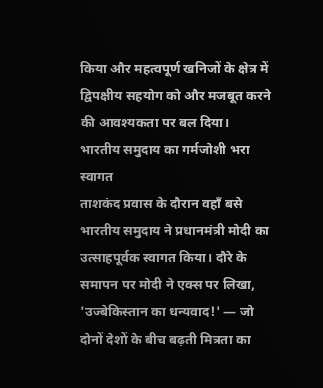किया और महत्वपूर्ण खनिजों के क्षेत्र में द्विपक्षीय सहयोग को और मजबूत करने की आवश्यकता पर बल दिया।
भारतीय समुदाय का गर्मजोशी भरा स्वागत
ताशकंद प्रवास के दौरान वहाँ बसे भारतीय समुदाय ने प्रधानमंत्री मोदी का उत्साहपूर्वक स्वागत किया। दौरे के समापन पर मोदी ने एक्स पर लिखा, 'उज्बेकिस्तान का धन्यवाद!' — जो दोनों देशों के बीच बढ़ती मित्रता का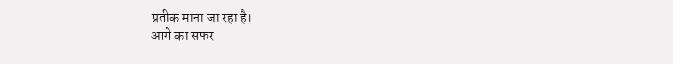प्रतीक माना जा रहा है।
आगे का सफर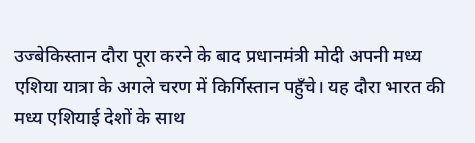उज्बेकिस्तान दौरा पूरा करने के बाद प्रधानमंत्री मोदी अपनी मध्य एशिया यात्रा के अगले चरण में किर्गिस्तान पहुँचे। यह दौरा भारत की मध्य एशियाई देशों के साथ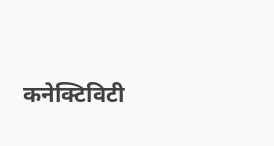कनेक्टिविटी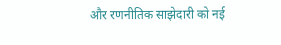और रणनीतिक साझेदारी को नई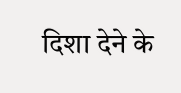दिशा देने के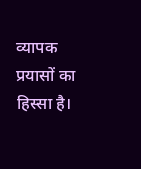व्यापक प्रयासों का हिस्सा है।